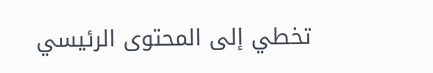تخطي إلى المحتوى الرئيسي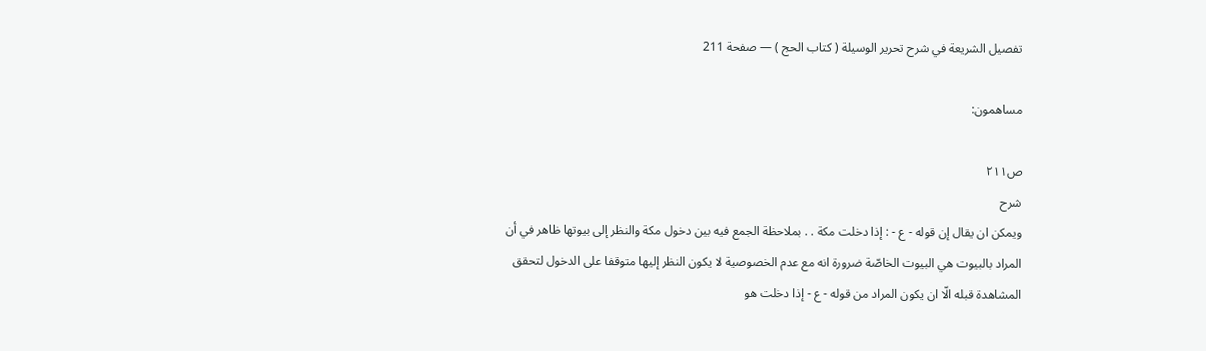تفصيل الشريعة في شرح تحرير الوسيلة ( كتاب الحج ) — صفحة 211

مساهمون:

ص٢١١
شرح
ويمكن ان يقال إن قوله - ع - : إذا دخلت مكة . . بملاحظة الجمع فيه بين دخول مكة والنظر إلى بيوتها ظاهر في أن المراد بالبيوت هي البيوت الخاصّة ضرورة انه مع عدم الخصوصية لا يكون النظر إليها متوقفا على الدخول لتحقق المشاهدة قبله الّا ان يكون المراد من قوله - ع - إذا دخلت هو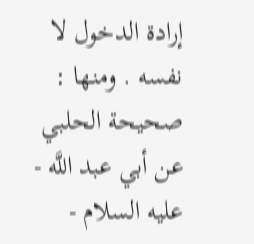إرادة الدخول لا نفسه . ومنها : صحيحة الحلبي عن أبي عبد اللَّه - عليه السلام -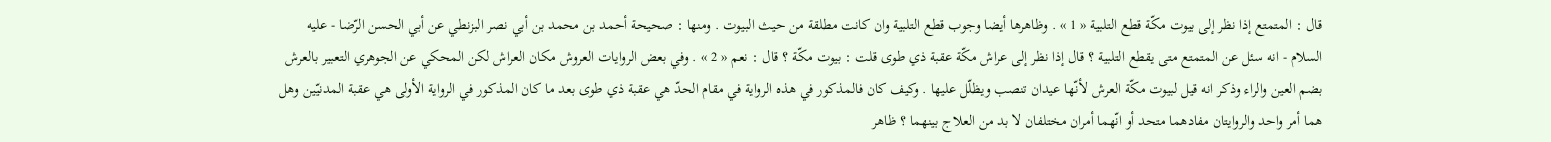قال : المتمتع إذا نظر إلى بيوت مكّة قطع التلبية « 1 » . وظاهرها أيضا وجوب قطع التلبية وان كانت مطلقة من حيث البيوت . ومنها : صحيحة أحمد بن محمد بن أبي نصر البزنطي عن أبي الحسن الرّضا - عليه السلام - انه سئل عن المتمتع متى يقطع التلبية ؟ قال إذا نظر إلى عراش مكّة عقبة ذي طوى قلت : بيوت مكّة ؟ قال : نعم « 2 » . وفي بعض الروايات العروش مكان العراش لكن المحكي عن الجوهري التعبير بالعرش بضم العين والراء وذكر انه قيل لبيوت مكّة العرش لأنّها عيدان تنصب ويظلّل عليها . وكيف كان فالمذكور في هذه الرواية في مقام الحدّ هي عقبة ذي طوى بعد ما كان المذكور في الرواية الأولى هي عقبة المدنيّين وهل هما أمر واحد والروايتان مفادهما متحد أو انّهما أمران مختلفان لا بد من العلاج بينهما ؟ ظاهر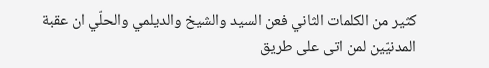كثير من الكلمات الثاني فعن السيد والشيخ والديلمي والحلّي ان عقبة المدنيّين لمن اتى على طريق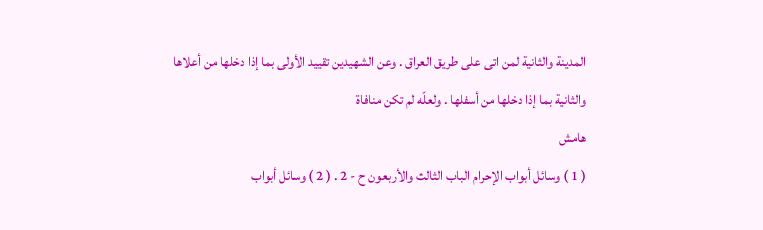المدينة والثانية لمن اتى على طريق العراق . وعن الشهيدين تقييد الأولى بما إذا دخلها من أعلاها والثانية بما إذا دخلها من أسفلها . ولعلّه لم تكن منافاة
هامش
( 1 ) وسائل أبواب الإحرام الباب الثالث والأربعون ح - 2 . ( 2 ) وسائل أبواب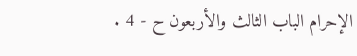الإحرام الباب الثالث والأربعون ح - 4 .